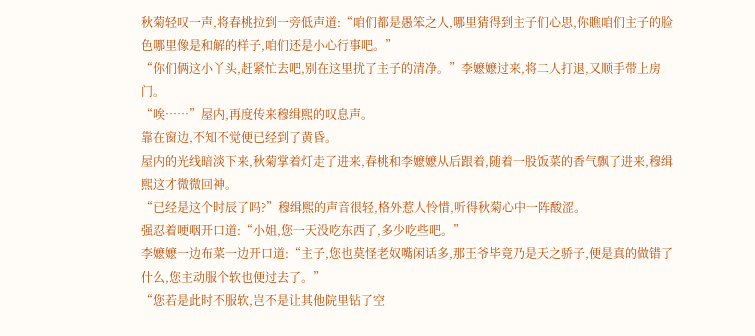秋菊轻叹一声,将春桃拉到一旁低声道:“咱们都是愚笨之人,哪里猜得到主子们心思,你瞧咱们主子的脸色哪里像是和解的样子,咱们还是小心行事吧。”
“你们俩这小丫头,赶紧忙去吧,别在这里扰了主子的清净。”李嬷嬷过来,将二人打退,又顺手带上房门。
“唉……”屋内,再度传来穆缉熙的叹息声。
靠在窗边,不知不觉便已经到了黄昏。
屋内的光线暗淡下来,秋菊掌着灯走了进来,春桃和李嬷嬷从后跟着,随着一股饭菜的香气飘了进来,穆缉熙这才微微回神。
“已经是这个时辰了吗?”穆缉熙的声音很轻,格外惹人怜惜,听得秋菊心中一阵酸涩。
强忍着哽咽开口道:“小姐,您一天没吃东西了,多少吃些吧。”
李嬷嬷一边布菜一边开口道:“主子,您也莫怪老奴嘴闲话多,那王爷毕竟乃是天之骄子,便是真的做错了什么,您主动服个软也便过去了。”
“您若是此时不服软,岂不是让其他院里钻了空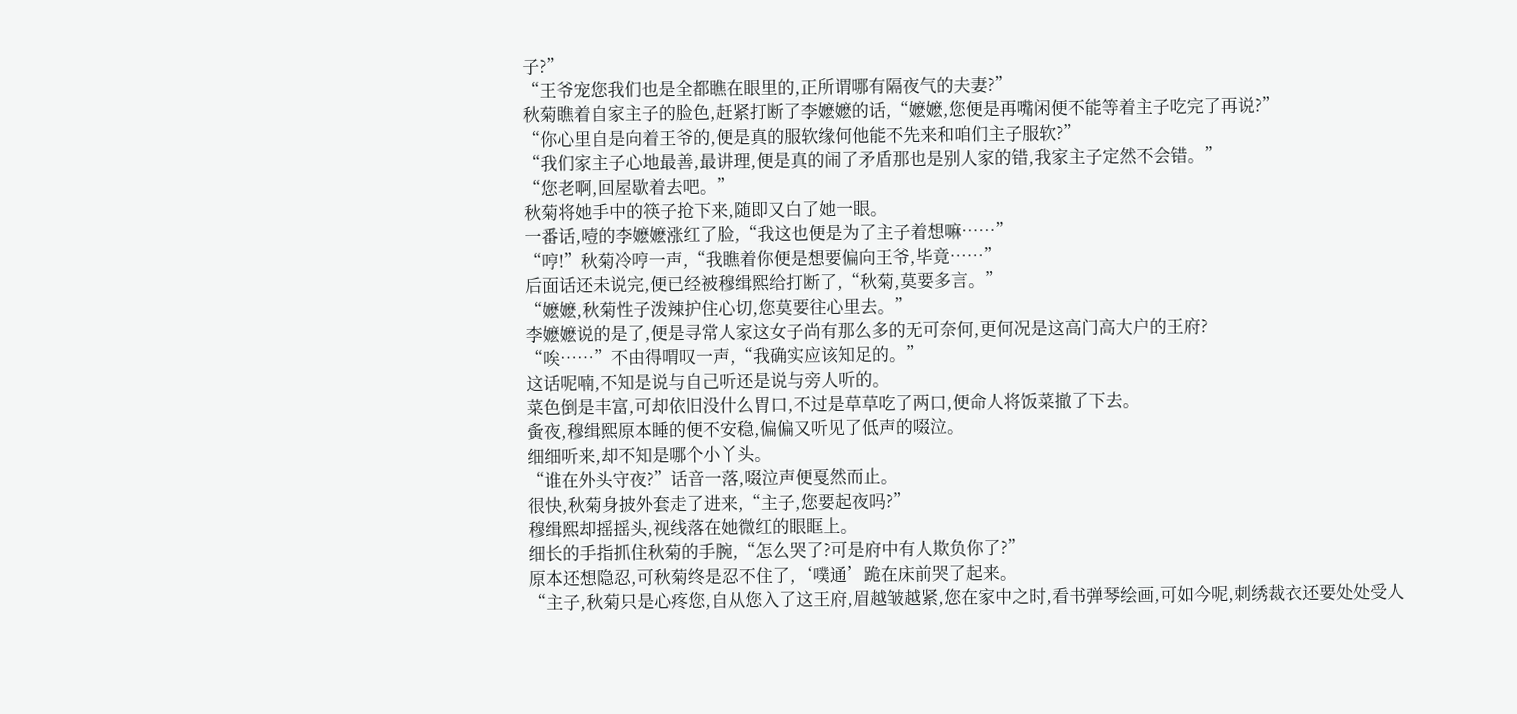子?”
“王爷宠您我们也是全都瞧在眼里的,正所谓哪有隔夜气的夫妻?”
秋菊瞧着自家主子的脸色,赶紧打断了李嬷嬷的话,“嬷嬷,您便是再嘴闲便不能等着主子吃完了再说?”
“你心里自是向着王爷的,便是真的服软缘何他能不先来和咱们主子服软?”
“我们家主子心地最善,最讲理,便是真的闹了矛盾那也是别人家的错,我家主子定然不会错。”
“您老啊,回屋歇着去吧。”
秋菊将她手中的筷子抢下来,随即又白了她一眼。
一番话,噎的李嬷嬷涨红了脸,“我这也便是为了主子着想嘛……”
“哼!”秋菊冷哼一声,“我瞧着你便是想要偏向王爷,毕竟……”
后面话还未说完,便已经被穆缉熙给打断了,“秋菊,莫要多言。”
“嬷嬷,秋菊性子泼辣护住心切,您莫要往心里去。”
李嬷嬷说的是了,便是寻常人家这女子尚有那么多的无可奈何,更何况是这高门高大户的王府?
“唉……”不由得喟叹一声,“我确实应该知足的。”
这话呢喃,不知是说与自己听还是说与旁人听的。
菜色倒是丰富,可却依旧没什么胃口,不过是草草吃了两口,便命人将饭菜撤了下去。
夤夜,穆缉熙原本睡的便不安稳,偏偏又听见了低声的啜泣。
细细听来,却不知是哪个小丫头。
“谁在外头守夜?”话音一落,啜泣声便戛然而止。
很快,秋菊身披外套走了进来,“主子,您要起夜吗?”
穆缉熙却摇摇头,视线落在她微红的眼眶上。
细长的手指抓住秋菊的手腕,“怎么哭了?可是府中有人欺负你了?”
原本还想隐忍,可秋菊终是忍不住了,‘噗通’跪在床前哭了起来。
“主子,秋菊只是心疼您,自从您入了这王府,眉越皱越紧,您在家中之时,看书弹琴绘画,可如今呢,刺绣裁衣还要处处受人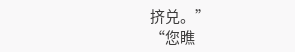挤兑。”
“您瞧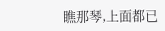瞧那琴,上面都已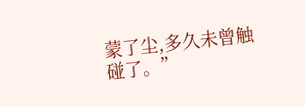蒙了尘,多久未曾触碰了。”